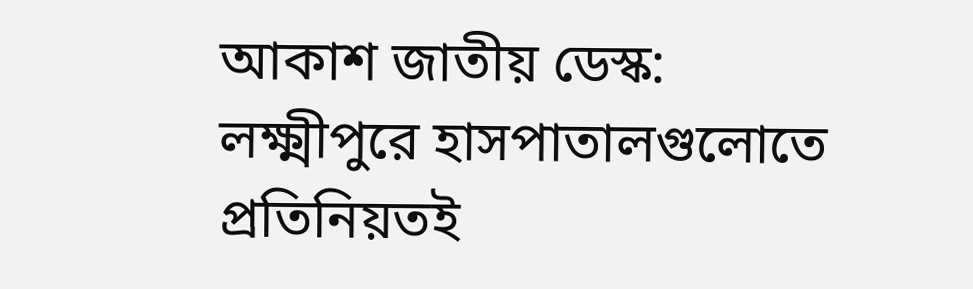আকাশ জাতীয় ডেস্ক:
লক্ষ্মীপুরে হাসপাতালগুলোতে প্রতিনিয়তই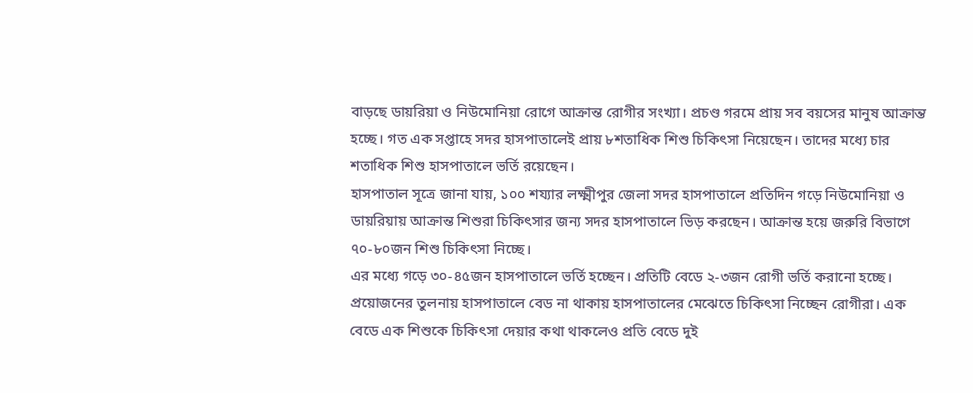বাড়ছে ডায়রিয়া ও নিউমোনিয়া রোগে আক্রান্ত রোগীর সংখ্যা। প্রচণ্ড গরমে প্রায় সব বয়সের মানুষ আক্রান্ত হচ্ছে। গত এক সপ্তাহে সদর হাসপাতালেই প্রায় ৮শতাধিক শিশু চিকিৎসা নিয়েছেন। তাদের মধ্যে চার শতাধিক শিশু হাসপাতালে ভর্তি রয়েছেন।
হাসপাতাল সূত্রে জানা যায়, ১০০ শয্যার লক্ষ্মীপুর জেলা সদর হাসপাতালে প্রতিদিন গড়ে নিউমোনিয়া ও ডায়রিয়ায় আক্রান্ত শিশুরা চিকিৎসার জন্য সদর হাসপাতালে ভিড় করছেন। আক্রান্ত হয়ে জরুরি বিভাগে ৭০-৮০জন শিশু চিকিৎসা নিচ্ছে।
এর মধ্যে গড়ে ৩০-৪৫জন হাসপাতালে ভর্তি হচ্ছেন। প্রতিটি বেডে ২-৩জন রোগী ভর্তি করানো হচ্ছে।
প্রয়োজনের তুলনায় হাসপাতালে বেড না থাকায় হাসপাতালের মেঝেতে চিকিৎসা নিচ্ছেন রোগীরা। এক বেডে এক শিশুকে চিকিৎসা দেয়ার কথা থাকলেও প্রতি বেডে দুই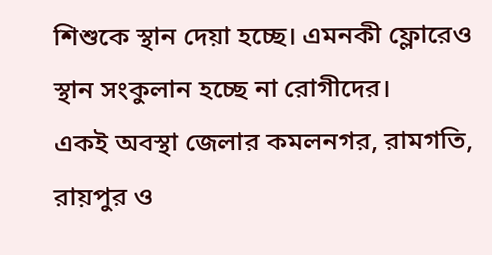শিশুকে স্থান দেয়া হচ্ছে। এমনকী ফ্লোরেও স্থান সংকুলান হচ্ছে না রোগীদের।
একই অবস্থা জেলার কমলনগর, রামগতি, রায়পুর ও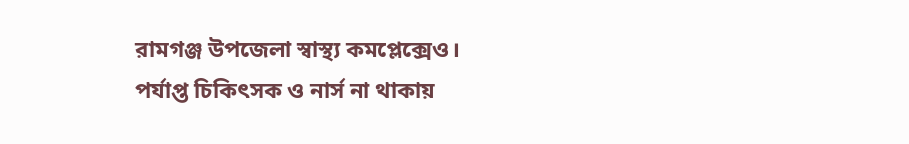রামগঞ্জ উপজেলা স্বাস্থ্য কমপ্লেক্সেও। পর্যাপ্ত চিকিৎসক ও নার্স না থাকায়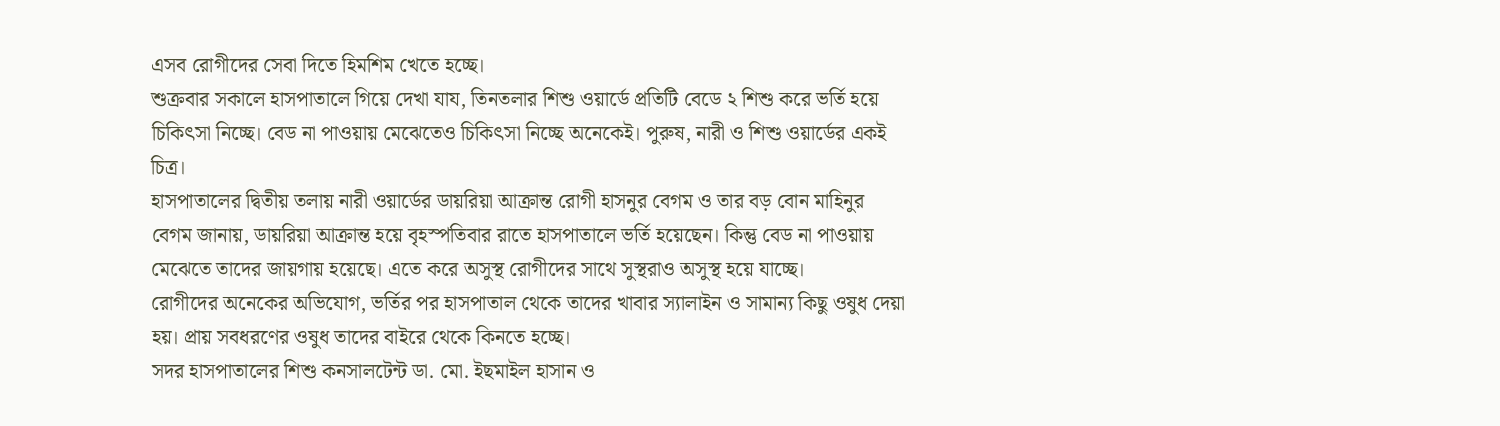এসব রোগীদের সেবা দিতে হিমশিম খেতে হচ্ছে।
শুক্রবার সকালে হাসপাতালে গিয়ে দেখা যায, তিনতলার শিশু ওয়ার্ডে প্রতিটি বেডে ২ শিশু করে ভর্তি হয়ে চিকিৎসা নিচ্ছে। বেড না পাওয়ায় মেঝেতেও চিকিৎসা নিচ্ছে অনেকেই। পুরুষ, নারী ও শিশু ওয়ার্ডের একই চিত্র।
হাসপাতালের দ্বিতীয় তলায় নারী ওয়ার্ডের ডায়রিয়া আক্রান্ত রোগী হাসনুর বেগম ও তার বড় বোন মাহিনুর বেগম জানায়, ডায়রিয়া আক্রান্ত হয়ে বৃহস্পতিবার রাতে হাসপাতালে ভর্তি হয়েছেন। কিন্তু বেড না পাওয়ায় মেঝেতে তাদের জায়গায় হয়েছে। এতে করে অসুস্থ রোগীদের সাথে সুস্থরাও অসুস্থ হয়ে যাচ্ছে।
রোগীদের অনেকের অভিযোগ, ভর্তির পর হাসপাতাল থেকে তাদের খাবার স্যালাইন ও সামান্য কিছু ওষুধ দেয়া হয়। প্রায় সবধরণের ওষুধ তাদের বাইরে থেকে কিনতে হচ্ছে।
সদর হাসপাতালের শিশু কনসালটেন্ট ডা. মো. ইছমাইল হাসান ও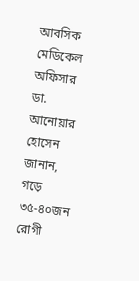আবসিক মেডিকেল অফিসার ডা. আনোয়ার হোসেন জানান, গড়ে ৩৫-৪০জন রোগী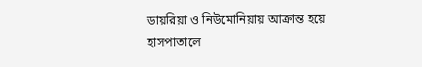ডায়রিয়া ও নিউমোনিয়ায় আক্রান্ত হয়ে হাসপাতালে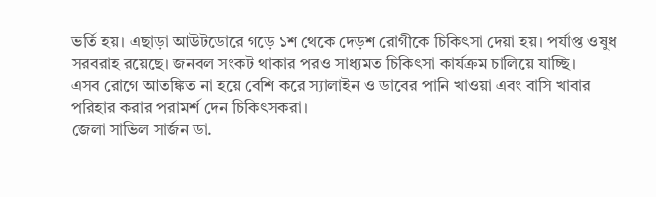ভর্তি হয়। এছাড়া আউটডোরে গড়ে ১শ থেকে দেড়শ রোগীকে চিকিৎসা দেয়া হয়। পর্যাপ্ত ওষুধ সরবরাহ রয়েছে। জনবল সংকট থাকার পরও সাধ্যমত চিকিৎসা কার্যক্রম চালিয়ে যাচ্ছি।
এসব রোগে আতঙ্কিত না হয়ে বেশি করে স্যালাইন ও ডাবের পানি খাওয়া এবং বাসি খাবার পরিহার করার পরামর্শ দেন চিকিৎসকরা।
জেলা সাভিল সার্জন ডা.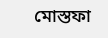মোস্তফা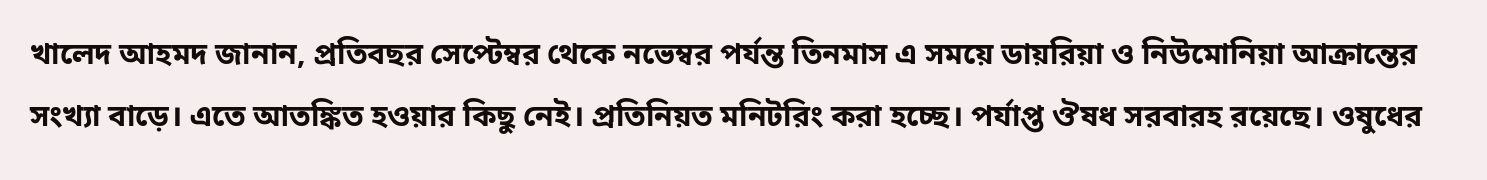খালেদ আহমদ জানান, প্রতিবছর সেপ্টেম্বর থেকে নভেম্বর পর্যন্ত তিনমাস এ সময়ে ডায়রিয়া ও নিউমোনিয়া আক্রান্তের সংখ্যা বাড়ে। এতে আতঙ্কিত হওয়ার কিছু নেই। প্রতিনিয়ত মনিটরিং করা হচ্ছে। পর্যাপ্ত ঔষধ সরবারহ রয়েছে। ওষুধের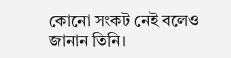কোনো সংকট নেই বলেও জানান তিনি।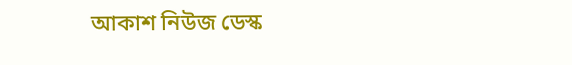আকাশ নিউজ ডেস্ক